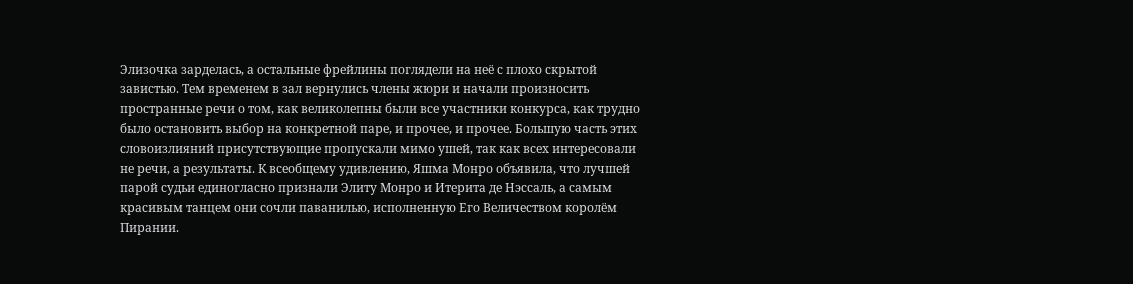Элизочка зарделась, а остальные фрейлины поглядели на неё с плохо скрытой завистью. Тем временем в зал вернулись члены жюри и начали произносить пространные речи о том, как великолепны были все участники конкурса, как трудно было остановить выбор на конкретной паре, и прочее, и прочее. Большую часть этих словоизлияний присутствующие пропускали мимо ушей, так как всех интересовали не речи, а результаты. К всеобщему удивлению, Яшма Монро объявила, что лучшей парой судьи единогласно признали Элиту Монро и Итерита де Нэссаль, а самым красивым танцем они сочли паванилью, исполненную Его Величеством королём Пирании.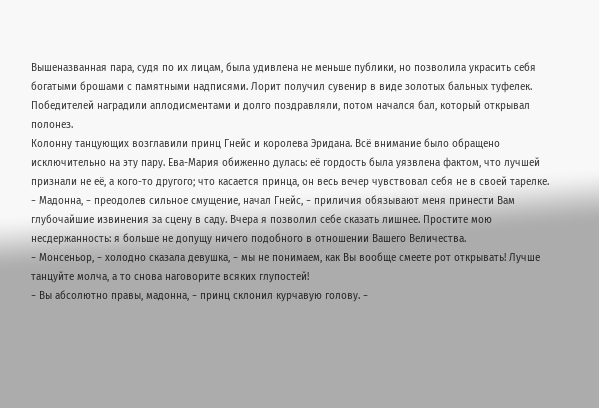Вышеназванная пара, судя по их лицам, была удивлена не меньше публики, но позволила украсить себя богатыми брошами с памятными надписями. Лорит получил сувенир в виде золотых бальных туфелек. Победителей наградили аплодисментами и долго поздравляли, потом начался бал, который открывал полонез.
Колонну танцующих возглавили принц Гнейс и королева Эридана. Всё внимание было обращено исключительно на эту пару. Ева-Мария обиженно дулась: её гордость была уязвлена фактом, что лучшей признали не её, а кого-то другого; что касается принца, он весь вечер чувствовал себя не в своей тарелке.
− Мадонна, − преодолев сильное смущение, начал Гнейс, − приличия обязывают меня принести Вам глубочайшие извинения за сцену в саду. Вчера я позволил себе сказать лишнее. Простите мою несдержанность: я больше не допущу ничего подобного в отношении Вашего Величества.
− Монсеньор, − холодно сказала девушка, − мы не понимаем, как Вы вообще смеете рот открывать! Лучше танцуйте молча, а то снова наговорите всяких глупостей!
− Вы абсолютно правы, мадонна, − принц склонил курчавую голову. −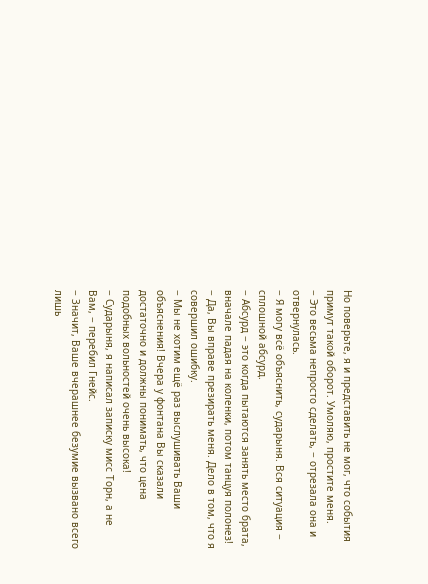Но поверьте, я и представить не мог, что события примут такой оборот. Умоляю, простите меня.
− Это весьма непросто сделать, − отрезала она и отвернулась.
− Я могу всё объяснить, сударыня. Вся ситуация − сплошной абсурд.
− Абсурд − это когда пытаются занять место брата, вначале падая на коленки, потом танцуя полонез!
− Да, Вы вправе презирать меня. Дело в том, что я совершил ошибку.
− Мы не хотим ещё раз выслушивать Ваши объяснения! Вчера у фонтана Вы сказали достаточно и должны понимать, что цена подобных вольностей очень высока!
− Сударыня, я написал записку мисс Торн, а не Вам, − перебил Гнейс.
− Значит, Ваше вчерашнее безумие вызвано всего лишь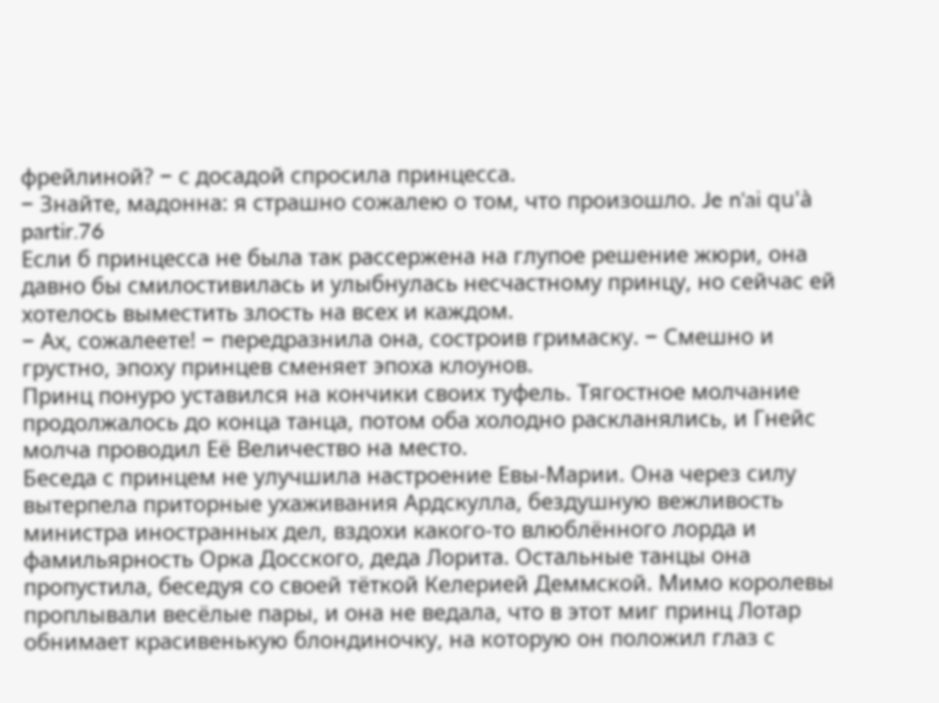фрейлиной? − с досадой спросила принцесса.
− Знайте, мадонна: я страшно сожалею о том, что произошло. Je n'ai qu'à partir.76
Если б принцесса не была так рассержена на глупое решение жюри, она давно бы смилостивилась и улыбнулась несчастному принцу, но сейчас ей хотелось выместить злость на всех и каждом.
− Ах, сожалеете! − передразнила она, состроив гримаску. − Смешно и грустно, эпоху принцев сменяет эпоха клоунов.
Принц понуро уставился на кончики своих туфель. Тягостное молчание продолжалось до конца танца, потом оба холодно раскланялись, и Гнейс молча проводил Её Величество на место.
Беседа с принцем не улучшила настроение Евы-Марии. Она через силу вытерпела приторные ухаживания Ардскулла, бездушную вежливость министра иностранных дел, вздохи какого-то влюблённого лорда и фамильярность Орка Досского, деда Лорита. Остальные танцы она пропустила, беседуя со своей тёткой Келерией Деммской. Мимо королевы проплывали весёлые пары, и она не ведала, что в этот миг принц Лотар обнимает красивенькую блондиночку, на которую он положил глаз с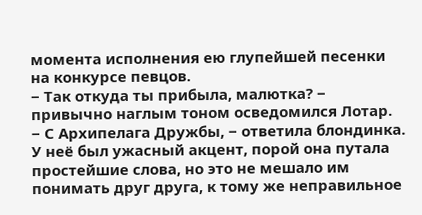момента исполнения ею глупейшей песенки на конкурсе певцов.
− Так откуда ты прибыла, малютка? − привычно наглым тоном осведомился Лотар.
− С Архипелага Дружбы, − ответила блондинка. У неё был ужасный акцент, порой она путала простейшие слова, но это не мешало им понимать друг друга, к тому же неправильное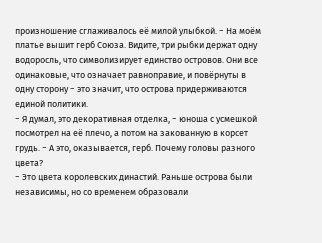произношение сглаживалось её милой улыбкой. − На моём платье вышит герб Союза. Видите, три рыбки держат одну водоросль, что символизирует единство островов. Они все одинаковые, что означает равноправие, и повёрнуты в одну сторону − это значит, что острова придерживаются единой политики.
− Я думал, это декоративная отделка, − юноша с усмешкой посмотрел на её плечо, а потом на закованную в корсет грудь. − А это, оказывается, герб. Почему головы разного цвета?
− Это цвета королевских династий. Раньше острова были независимы, но со временем образовали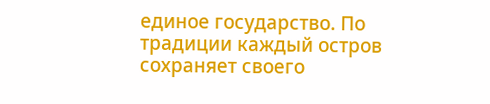единое государство. По традиции каждый остров сохраняет своего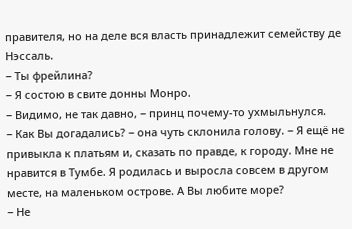правителя, но на деле вся власть принадлежит семейству де Нэссаль.
− Ты фрейлина?
− Я состою в свите донны Монро.
− Видимо, не так давно, − принц почему-то ухмыльнулся.
− Как Вы догадались? − она чуть склонила голову. − Я ещё не привыкла к платьям и, сказать по правде, к городу. Мне не нравится в Тумбе. Я родилась и выросла совсем в другом месте, на маленьком острове. А Вы любите море?
− Не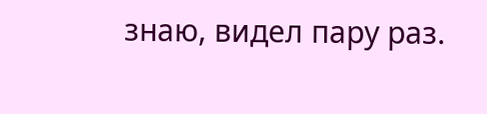знаю, видел пару раз.